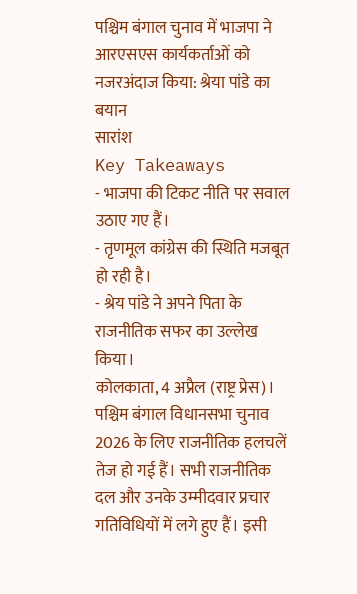पश्चिम बंगाल चुनाव में भाजपा ने आरएसएस कार्यकर्ताओं को नजरअंदाज किया: श्रेया पांडे का बयान
सारांश
Key Takeaways
- भाजपा की टिकट नीति पर सवाल उठाए गए हैं।
- तृणमूल कांग्रेस की स्थिति मजबूत हो रही है।
- श्रेय पांडे ने अपने पिता के राजनीतिक सफर का उल्लेख किया।
कोलकाता, 4 अप्रैल (राष्ट्र प्रेस)। पश्चिम बंगाल विधानसभा चुनाव 2026 के लिए राजनीतिक हलचलें तेज हो गई हैं। सभी राजनीतिक दल और उनके उम्मीदवार प्रचार गतिविधियों में लगे हुए हैं। इसी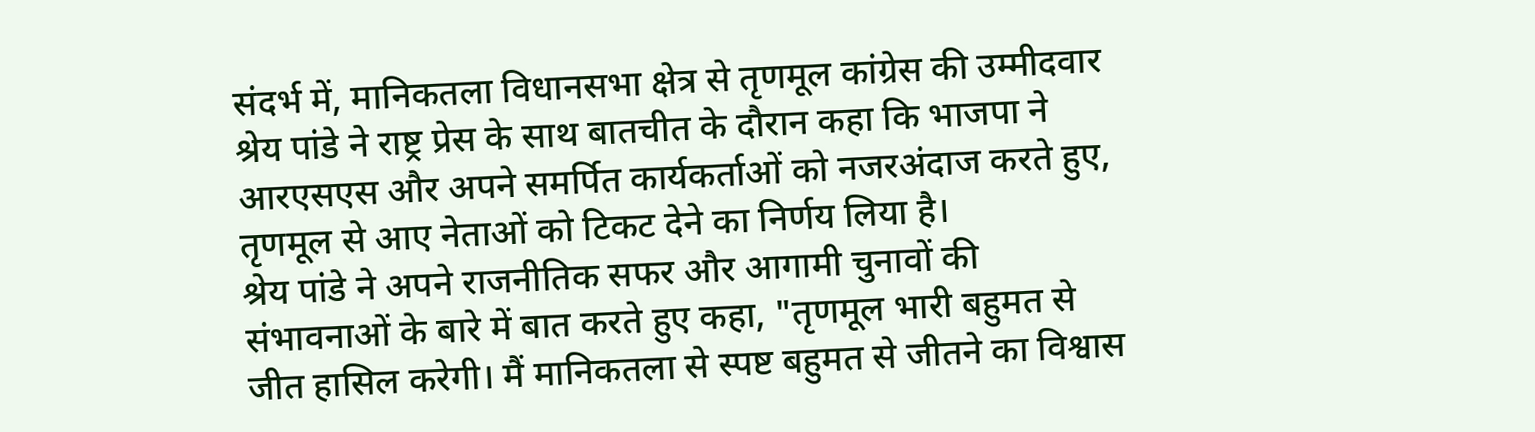संदर्भ में, मानिकतला विधानसभा क्षेत्र से तृणमूल कांग्रेस की उम्मीदवार श्रेय पांडे ने राष्ट्र प्रेस के साथ बातचीत के दौरान कहा कि भाजपा ने आरएसएस और अपने समर्पित कार्यकर्ताओं को नजरअंदाज करते हुए, तृणमूल से आए नेताओं को टिकट देने का निर्णय लिया है।
श्रेय पांडे ने अपने राजनीतिक सफर और आगामी चुनावों की संभावनाओं के बारे में बात करते हुए कहा, "तृणमूल भारी बहुमत से जीत हासिल करेगी। मैं मानिकतला से स्पष्ट बहुमत से जीतने का विश्वास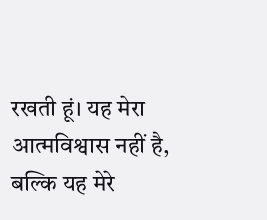रखती हूं। यह मेरा आत्मविश्वास नहीं है, बल्कि यह मेरे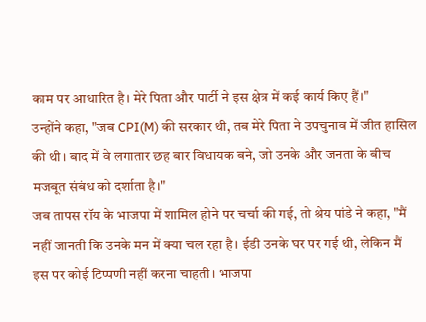काम पर आधारित है। मेरे पिता और पार्टी ने इस क्षेत्र में कई कार्य किए हैं।"
उन्होंने कहा, "जब CPI(M) की सरकार थी, तब मेरे पिता ने उपचुनाव में जीत हासिल की थी। बाद में वे लगातार छह बार विधायक बने, जो उनके और जनता के बीच मजबूत संबंध को दर्शाता है।"
जब तापस रॉय के भाजपा में शामिल होने पर चर्चा की गई, तो श्रेय पांडे ने कहा, "मैं नहीं जानती कि उनके मन में क्या चल रहा है। ईडी उनके घर पर गई थी, लेकिन मैं इस पर कोई टिप्पणी नहीं करना चाहती। भाजपा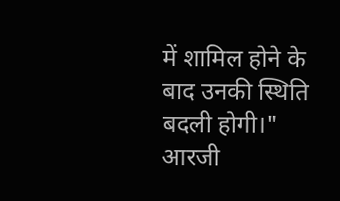में शामिल होने के बाद उनकी स्थिति बदली होगी।"
आरजी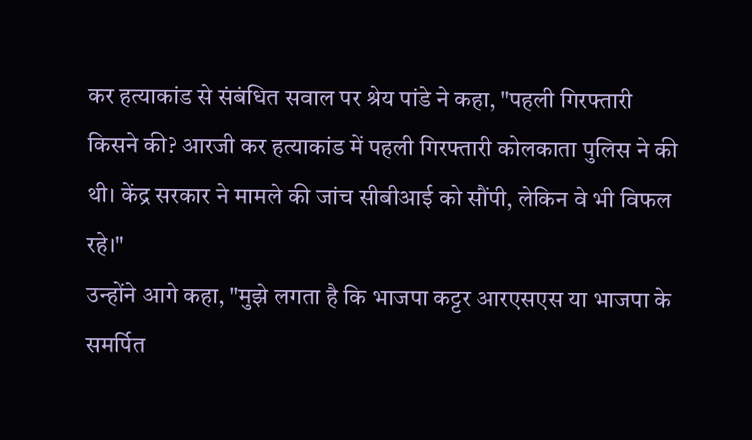कर हत्याकांड से संबंधित सवाल पर श्रेय पांडे ने कहा, "पहली गिरफ्तारी किसने की? आरजी कर हत्याकांड में पहली गिरफ्तारी कोलकाता पुलिस ने की थी। केंद्र सरकार ने मामले की जांच सीबीआई को सौंपी, लेकिन वे भी विफल रहे।"
उन्होंने आगे कहा, "मुझे लगता है कि भाजपा कट्टर आरएसएस या भाजपा के समर्पित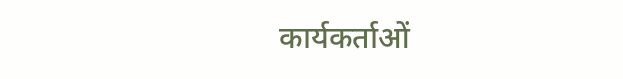कार्यकर्ताओं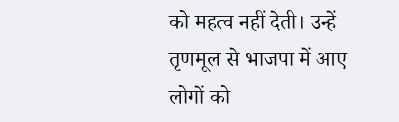को महत्व नहीं देती। उन्हें तृणमूल से भाजपा में आए लोगों को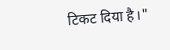टिकट दिया है।"